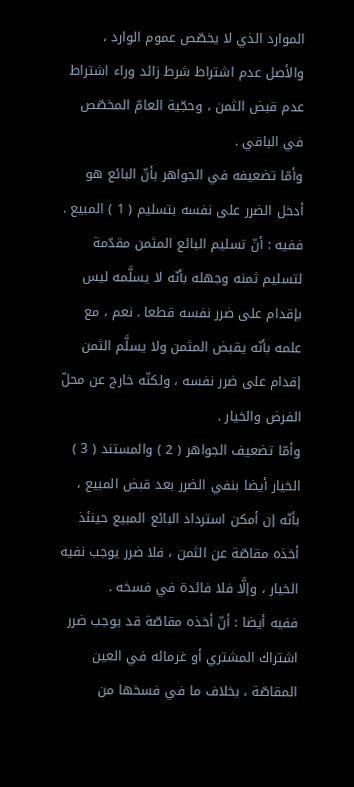الموارد الذي لا يخصّص عموم الوارد ، والأصل عدم اشتراط شرط زائد وراء اشتراط عدم قبض الثمن ، وحجّية العامّ المخصّص في الباقي .
وأمّا تضعيفه في الجواهر بأنّ البائع هو أدخل الضرر على نفسه بتسليم ( 1 ) المبيع .
ففيه : أنّ تسليم البائع المثمن مقدّمة لتسليم ثمنه وجهله بأنّه لا يسلَّمه ليس بإقدام على ضرر نفسه قطعا . نعم ، مع علمه بأنّه يقبض المثمن ولا يسلَّم الثمن إقدام على ضرر نفسه ، ولكنّه خارج عن محلّ الفرض والخيار .
وأمّا تضعيف الجواهر ( 2 ) والمستند ( 3 ) الخيار أيضا بنفي الضرر بعد قبض المبيع ، بأنّه إن أمكن استرداد البائع المبيع حينئذ أخذه مقاصّة عن الثمن ، فلا ضرر يوجب نفيه الخيار ، وإلَّا فلا فائدة في فسخه .
ففيه أيضا : أنّ أخذه مقاصّة قد يوجب ضرر اشتراك المشتري أو غرمائه في العين المقاصّة ، بخلاف ما في فسخها من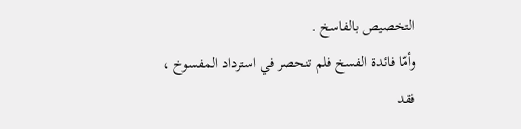التخصيص بالفاسخ .
وأمّا فائدة الفسخ فلم تنحصر في استرداد المفسوخ ، فقد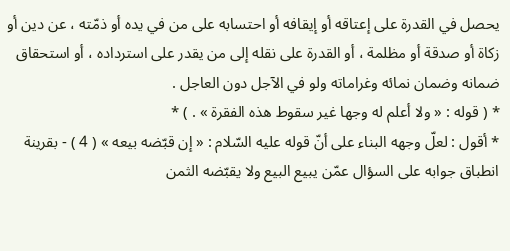يحصل في القدرة على إعتاقه أو إيقافه أو احتسابه على من في يده أو ذمّته ، عن دين أو زكاة أو صدقة أو مظلمة ، أو القدرة على نقله إلى من يقدر على استرداده ، أو استحقاق ضمانه وضمان نمائه وغراماته ولو في الآجل دون العاجل .
* ( قوله : « ولا أعلم له وجها غير سقوط هذه الفقرة » . ) *
* أقول : لعلّ وجهه البناء على أنّ قوله عليه السّلام : « إن قبّضه بيعه » ( 4 ) - بقرينة انطباق جوابه على السؤال عمّن يبيع البيع ولا يقبّضه الثمن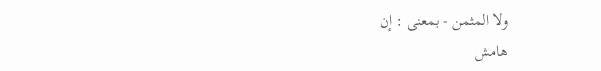ولا المثمن - بمعنى : إن
هامش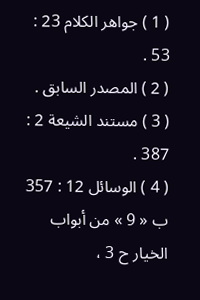( 1 ) جواهر الكلام 23 : 53 .
( 2 ) المصدر السابق .
( 3 ) مستند الشيعة 2 : 387 .
( 4 ) الوسائل 12 : 357 ب « 9 » من أبواب الخيار ح 3 ،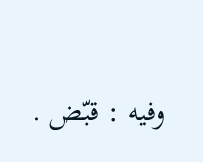وفيه : قبّض .